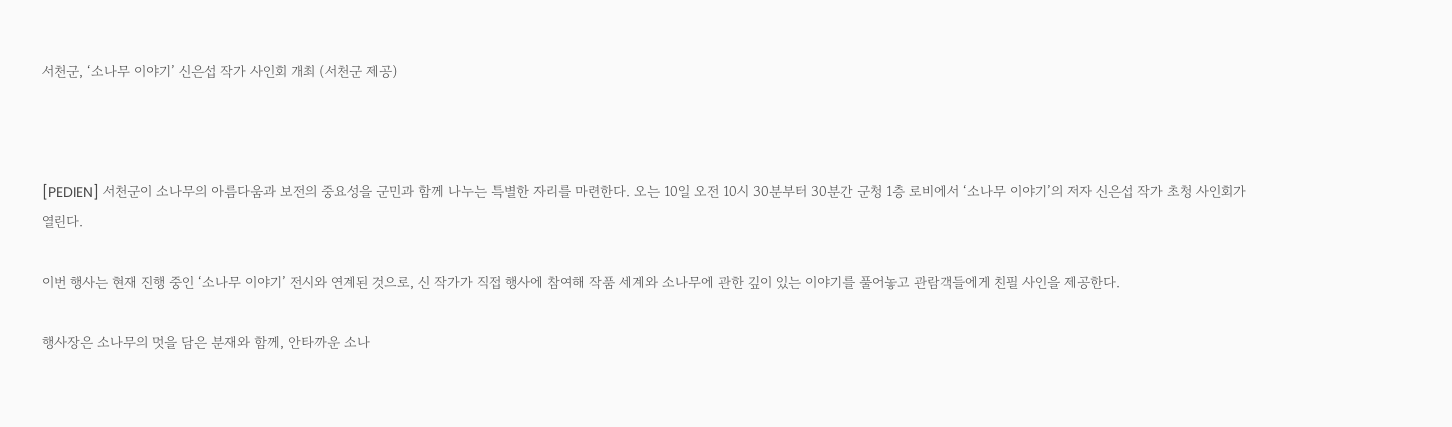서천군, ‘소나무 이야기’ 신은섭 작가 사인회 개최 (서천군 제공)



[PEDIEN] 서천군이 소나무의 아름다움과 보전의 중요성을 군민과 함께 나누는 특별한 자리를 마련한다. 오는 10일 오전 10시 30분부터 30분간 군청 1층 로비에서 ‘소나무 이야기’의 저자 신은섭 작가 초청 사인회가 열린다.

이번 행사는 현재 진행 중인 ‘소나무 이야기’ 전시와 연계된 것으로, 신 작가가 직접 행사에 참여해 작품 세계와 소나무에 관한 깊이 있는 이야기를 풀어놓고 관람객들에게 친필 사인을 제공한다.

행사장은 소나무의 멋을 담은 분재와 함께, 안타까운 소나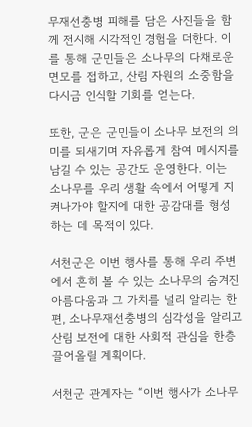무재선충병 피해를 담은 사진들을 함께 전시해 시각적인 경험을 더한다. 이를 통해 군민들은 소나무의 다채로운 면모를 접하고, 산림 자원의 소중함을 다시금 인식할 기회를 얻는다.

또한, 군은 군민들이 소나무 보전의 의미를 되새기며 자유롭게 참여 메시지를 남길 수 있는 공간도 운영한다. 이는 소나무를 우리 생활 속에서 어떻게 지켜나가야 할지에 대한 공감대를 형성하는 데 목적이 있다.

서천군은 이번 행사를 통해 우리 주변에서 흔히 볼 수 있는 소나무의 숨겨진 아름다움과 그 가치를 널리 알리는 한편, 소나무재선충병의 심각성을 알리고 산림 보전에 대한 사회적 관심을 한층 끌어올릴 계획이다.

서천군 관계자는 “이번 행사가 소나무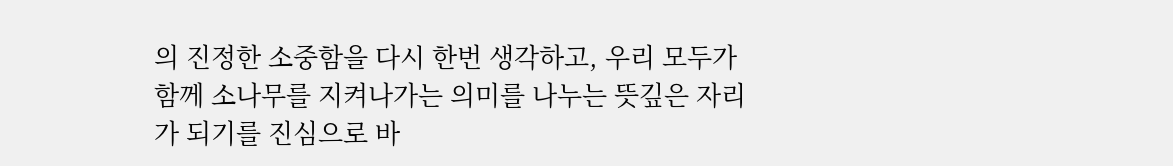의 진정한 소중함을 다시 한번 생각하고, 우리 모두가 함께 소나무를 지켜나가는 의미를 나누는 뜻깊은 자리가 되기를 진심으로 바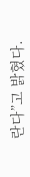란다”고 밝혔다.